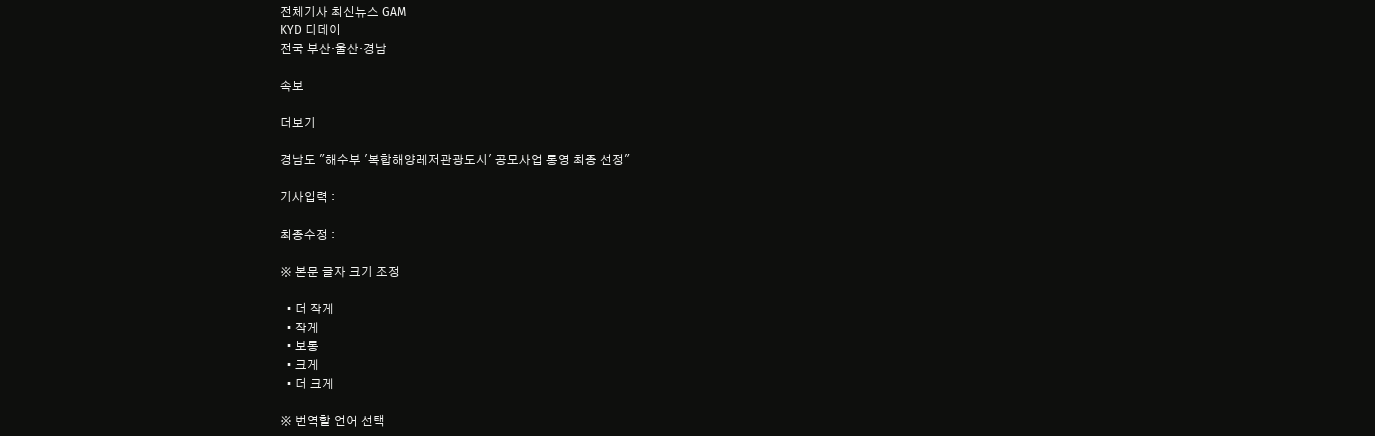전체기사 최신뉴스 GAM
KYD 디데이
전국 부산·울산·경남

속보

더보기

경남도 "해수부 '복합해양레저관광도시' 공모사업 통영 최종 선정"

기사입력 :

최종수정 :

※ 본문 글자 크기 조정

  • 더 작게
  • 작게
  • 보통
  • 크게
  • 더 크게

※ 번역할 언어 선택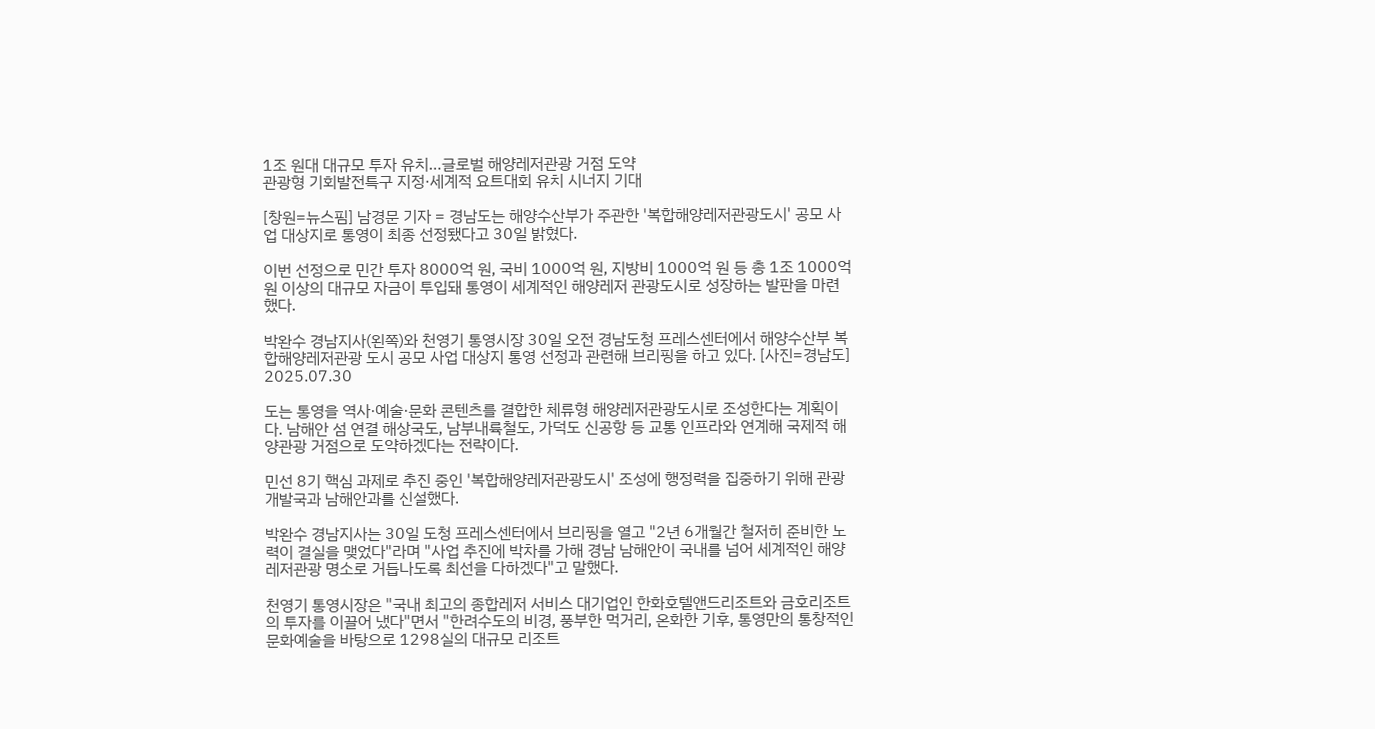1조 원대 대규모 투자 유치…글로벌 해양레저관광 거점 도약
관광형 기회발전특구 지정·세계적 요트대회 유치 시너지 기대

[창원=뉴스핌] 남경문 기자 = 경남도는 해양수산부가 주관한 '복합해양레저관광도시' 공모 사업 대상지로 통영이 최종 선정됐다고 30일 밝혔다.

이번 선정으로 민간 투자 8000억 원, 국비 1000억 원, 지방비 1000억 원 등 총 1조 1000억 원 이상의 대규모 자금이 투입돼 통영이 세계적인 해양레저 관광도시로 성장하는 발판을 마련했다.

박완수 경남지사(왼쪽)와 천영기 통영시장 30일 오전 경남도청 프레스센터에서 해양수산부 복합해양레저관광 도시 공모 사업 대상지 통영 선정과 관련해 브리핑을 하고 있다. [사진=경남도] 2025.07.30

도는 통영을 역사·예술·문화 콘텐츠를 결합한 체류형 해양레저관광도시로 조성한다는 계획이다. 남해안 섬 연결 해상국도, 남부내륙철도, 가덕도 신공항 등 교통 인프라와 연계해 국제적 해양관광 거점으로 도약하겠다는 전략이다.

민선 8기 핵심 과제로 추진 중인 '복합해양레저관광도시' 조성에 행정력을 집중하기 위해 관광개발국과 남해안과를 신설했다.

박완수 경남지사는 30일 도청 프레스센터에서 브리핑을 열고 "2년 6개월간 철저히 준비한 노력이 결실을 맺었다"라며 "사업 추진에 박차를 가해 경남 남해안이 국내를 넘어 세계적인 해양레저관광 명소로 거듭나도록 최선을 다하겠다"고 말했다.

천영기 통영시장은 "국내 최고의 종합레저 서비스 대기업인 한화호텔앤드리조트와 금호리조트의 투자를 이끌어 냈다"면서 "한려수도의 비경, 풍부한 먹거리, 온화한 기후, 통영만의 통창적인 문화예술을 바탕으로 1298실의 대규모 리조트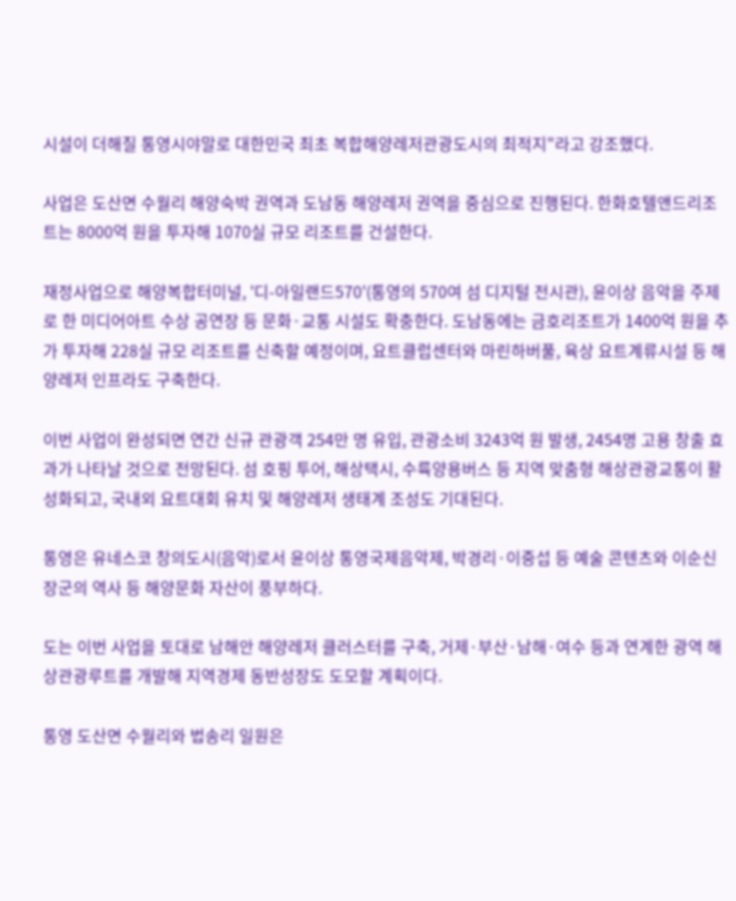시설이 더해질 통영시야말로 대한민국 최초 복합해양레저관광도시의 최적지"라고 강조했다.

사업은 도산면 수월리 해양숙박 권역과 도남동 해양레저 권역을 중심으로 진행된다. 한화호텔앤드리조트는 8000억 원을 투자해 1070실 규모 리조트를 건설한다.

재정사업으로 해양복합터미널, '디-아일랜드570'(통영의 570여 섬 디지털 전시관), 윤이상 음악을 주제로 한 미디어아트 수상 공연장 등 문화·교통 시설도 확충한다. 도남동에는 금호리조트가 1400억 원을 추가 투자해 228실 규모 리조트를 신축할 예정이며, 요트클럽센터와 마린하버풀, 육상 요트계류시설 등 해양레저 인프라도 구축한다.

이번 사업이 완성되면 연간 신규 관광객 254만 명 유입, 관광소비 3243억 원 발생, 2454명 고용 창출 효과가 나타날 것으로 전망된다. 섬 호핑 투어, 해상택시, 수륙양용버스 등 지역 맞춤형 해상관광교통이 활성화되고, 국내외 요트대회 유치 및 해양레저 생태계 조성도 기대된다.

통영은 유네스코 창의도시(음악)로서 윤이상 통영국제음악제, 박경리·이중섭 등 예술 콘텐츠와 이순신 장군의 역사 등 해양문화 자산이 풍부하다.

도는 이번 사업을 토대로 남해안 해양레저 클러스터를 구축, 거제·부산·남해·여수 등과 연계한 광역 해상관광루트를 개발해 지역경제 동반성장도 도모할 계획이다.

통영 도산면 수월리와 법송리 일원은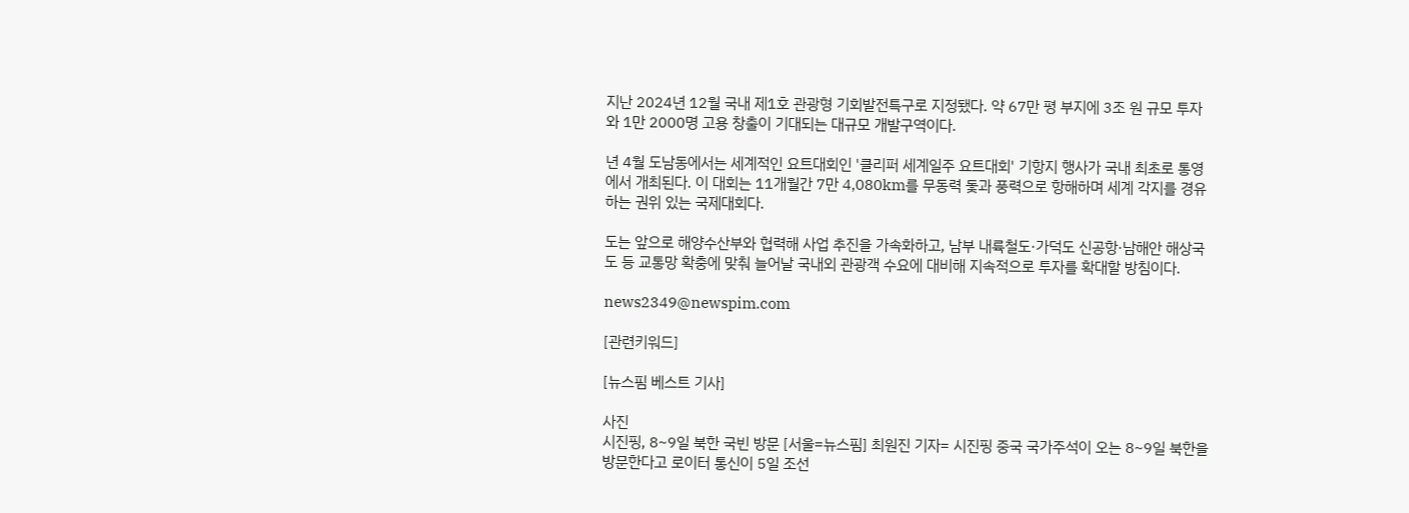지난 2024년 12월 국내 제1호 관광형 기회발전특구로 지정됐다. 약 67만 평 부지에 3조 원 규모 투자와 1만 2000명 고용 창출이 기대되는 대규모 개발구역이다.

년 4월 도남동에서는 세계적인 요트대회인 '클리퍼 세계일주 요트대회' 기항지 행사가 국내 최초로 통영에서 개최된다. 이 대회는 11개월간 7만 4,080km를 무동력 돛과 풍력으로 항해하며 세계 각지를 경유하는 권위 있는 국제대회다.

도는 앞으로 해양수산부와 협력해 사업 추진을 가속화하고, 남부 내륙철도·가덕도 신공항·남해안 해상국도 등 교통망 확충에 맞춰 늘어날 국내외 관광객 수요에 대비해 지속적으로 투자를 확대할 방침이다.

news2349@newspim.com

[관련키워드]

[뉴스핌 베스트 기사]

사진
시진핑, 8~9일 북한 국빈 방문 [서울=뉴스핌] 최원진 기자= 시진핑 중국 국가주석이 오는 8~9일 북한을 방문한다고 로이터 통신이 5일 조선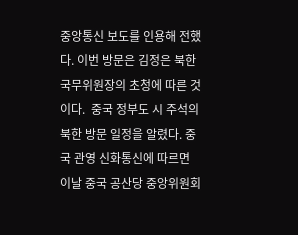중앙통신 보도를 인용해 전했다. 이번 방문은 김정은 북한 국무위원장의 초청에 따른 것이다.  중국 정부도 시 주석의 북한 방문 일정을 알렸다. 중국 관영 신화통신에 따르면 이날 중국 공산당 중앙위원회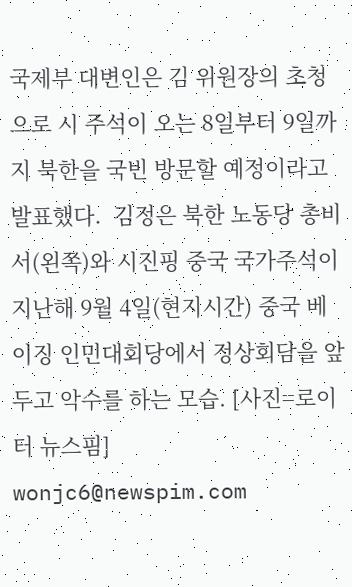국제부 대변인은 김 위원장의 초청으로 시 주석이 오는 8일부터 9일까지 북한을 국빈 방문할 예정이라고 발표했다.  김정은 북한 노동당 총비서(왼쪽)와 시진핑 중국 국가주석이 지난해 9월 4일(현지시간) 중국 베이징 인민대회당에서 정상회담을 앞두고 악수를 하는 모습. [사진=로이터 뉴스핌] wonjc6@newspim.com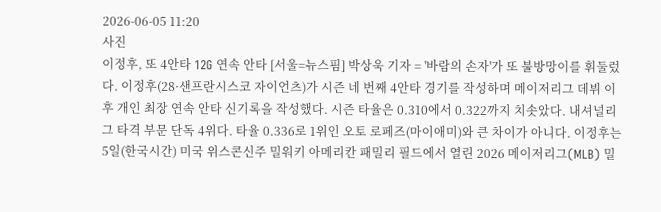2026-06-05 11:20
사진
이정후, 또 4안타 12G 연속 안타 [서울=뉴스핌] 박상욱 기자 = '바람의 손자'가 또 불방망이를 휘둘렀다. 이정후(28·샌프란시스코 자이언츠)가 시즌 네 번째 4안타 경기를 작성하며 메이저리그 데뷔 이후 개인 최장 연속 안타 신기록을 작성했다. 시즌 타율은 0.310에서 0.322까지 치솟았다. 내셔널리그 타격 부문 단독 4위다. 타율 0.336로 1위인 오토 로페즈(마이애미)와 큰 차이가 아니다. 이정후는 5일(한국시간) 미국 위스콘신주 밀워키 아메리칸 패밀리 필드에서 열린 2026 메이저리그(MLB) 밀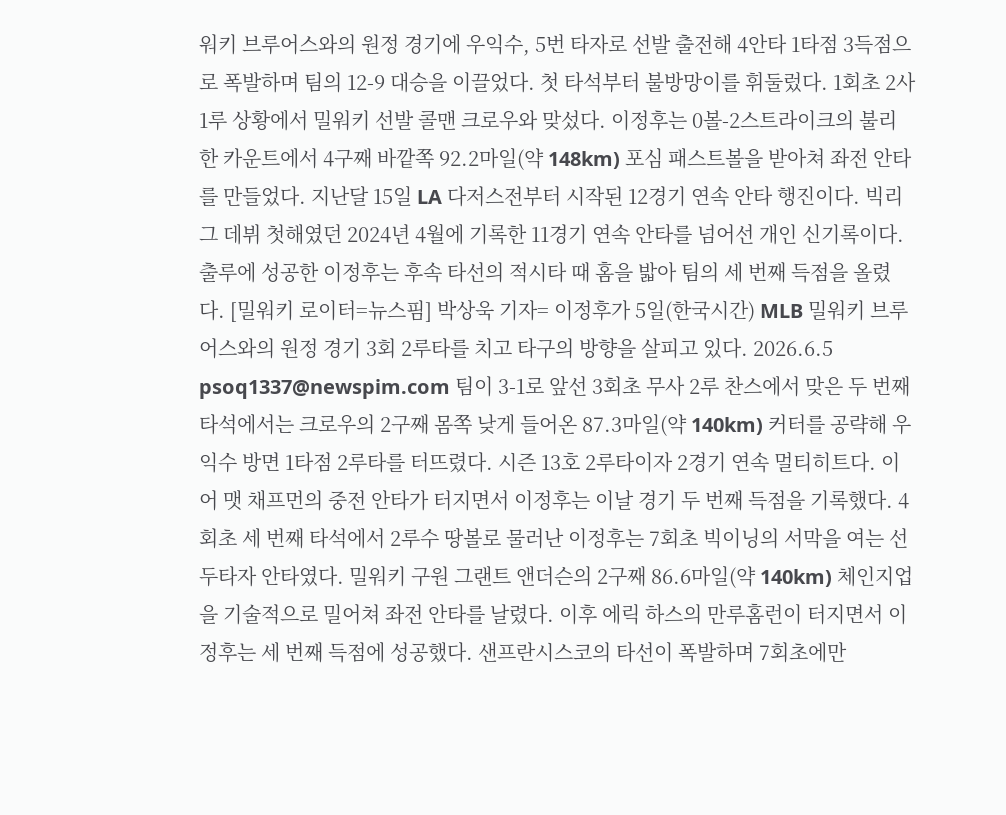워키 브루어스와의 원정 경기에 우익수, 5번 타자로 선발 출전해 4안타 1타점 3득점으로 폭발하며 팀의 12-9 대승을 이끌었다. 첫 타석부터 불방망이를 휘둘렀다. 1회초 2사 1루 상황에서 밀워키 선발 콜맨 크로우와 맞섰다. 이정후는 0볼-2스트라이크의 불리한 카운트에서 4구째 바깥쪽 92.2마일(약 148km) 포심 패스트볼을 받아쳐 좌전 안타를 만들었다. 지난달 15일 LA 다저스전부터 시작된 12경기 연속 안타 행진이다. 빅리그 데뷔 첫해였던 2024년 4월에 기록한 11경기 연속 안타를 넘어선 개인 신기록이다. 출루에 성공한 이정후는 후속 타선의 적시타 때 홈을 밟아 팀의 세 번째 득점을 올렸다. [밀워키 로이터=뉴스핌] 박상욱 기자= 이정후가 5일(한국시간) MLB 밀워키 브루어스와의 원정 경기 3회 2루타를 치고 타구의 방향을 살피고 있다. 2026.6.5 psoq1337@newspim.com 팀이 3-1로 앞선 3회초 무사 2루 찬스에서 맞은 두 번째 타석에서는 크로우의 2구째 몸쪽 낮게 들어온 87.3마일(약 140km) 커터를 공략해 우익수 방면 1타점 2루타를 터뜨렸다. 시즌 13호 2루타이자 2경기 연속 멀티히트다. 이어 맷 채프먼의 중전 안타가 터지면서 이정후는 이날 경기 두 번째 득점을 기록했다. 4회초 세 번째 타석에서 2루수 땅볼로 물러난 이정후는 7회초 빅이닝의 서막을 여는 선두타자 안타였다. 밀워키 구원 그랜트 앤더슨의 2구째 86.6마일(약 140km) 체인지업을 기술적으로 밀어쳐 좌전 안타를 날렸다. 이후 에릭 하스의 만루홈런이 터지면서 이정후는 세 번째 득점에 성공했다. 샌프란시스코의 타선이 폭발하며 7회초에만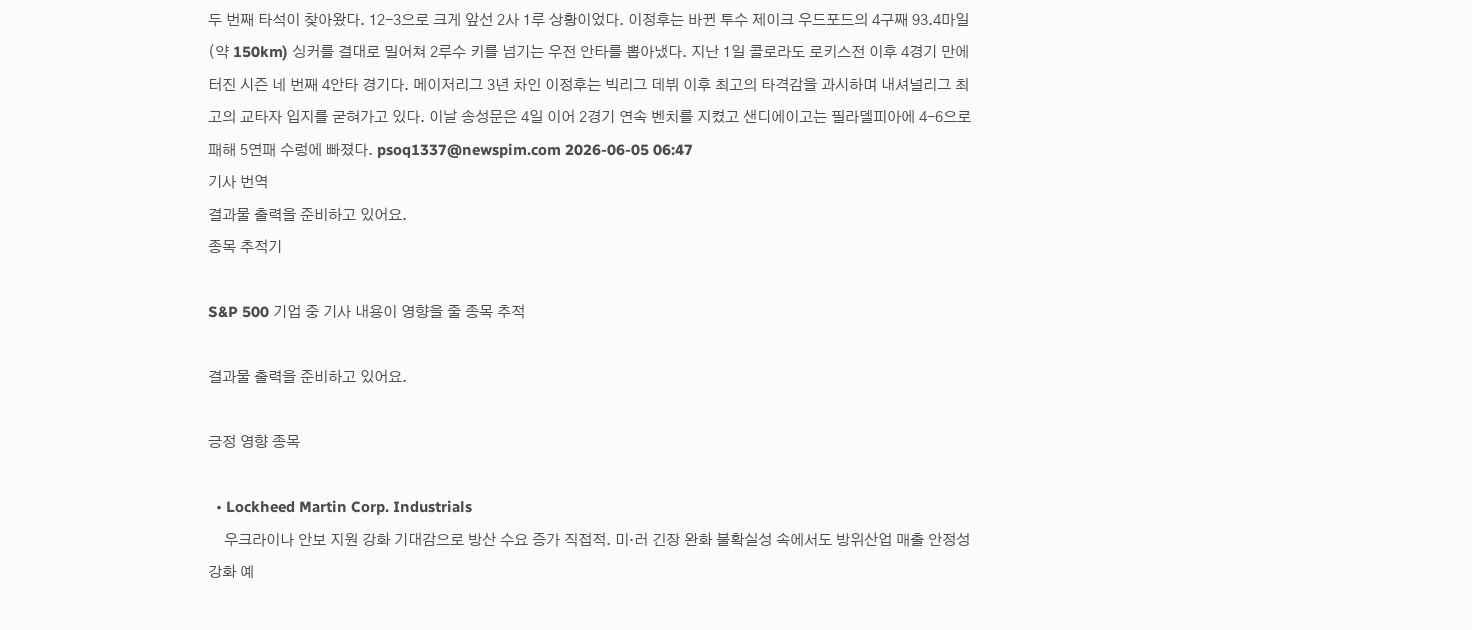두 번째 타석이 찾아왔다. 12-3으로 크게 앞선 2사 1루 상황이었다. 이정후는 바뀐 투수 제이크 우드포드의 4구째 93.4마일(약 150km) 싱커를 결대로 밀어쳐 2루수 키를 넘기는 우전 안타를 뽑아냈다. 지난 1일 콜로라도 로키스전 이후 4경기 만에 터진 시즌 네 번째 4안타 경기다. 메이저리그 3년 차인 이정후는 빅리그 데뷔 이후 최고의 타격감을 과시하며 내셔널리그 최고의 교타자 입지를 굳혀가고 있다. 이날 송성문은 4일 이어 2경기 연속 벤치를 지켰고 샌디에이고는 필라델피아에 4-6으로 패해 5연패 수렁에 빠졌다. psoq1337@newspim.com 2026-06-05 06:47
기사 번역
결과물 출력을 준비하고 있어요.
종목 추적기

S&P 500 기업 중 기사 내용이 영향을 줄 종목 추적

결과물 출력을 준비하고 있어요.

긍정 영향 종목

  • Lockheed Martin Corp. Industrials
    우크라이나 안보 지원 강화 기대감으로 방산 수요 증가 직접적. 미·러 긴장 완화 불확실성 속에서도 방위산업 매출 안정성 강화 예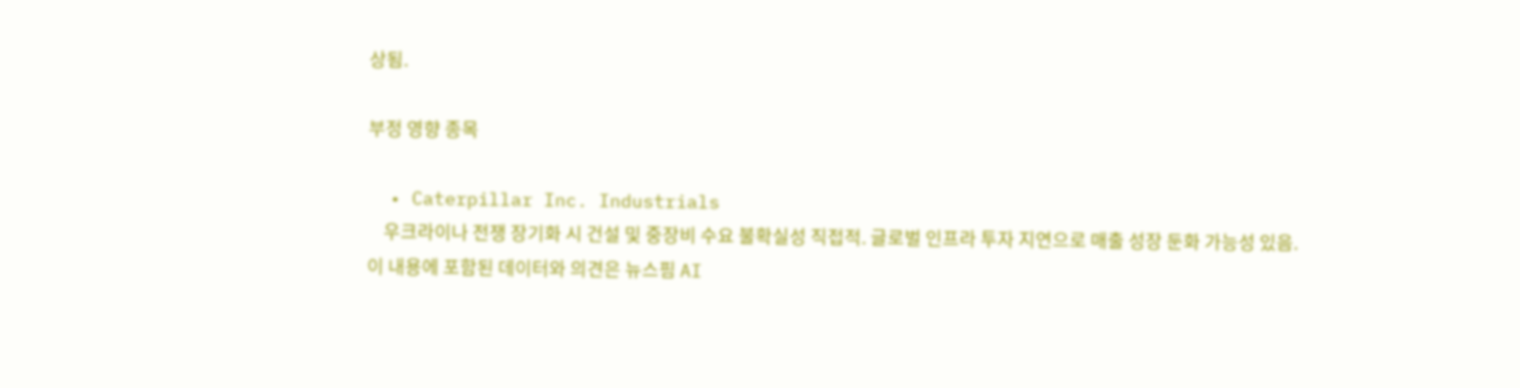상됨.

부정 영향 종목

  • Caterpillar Inc. Industrials
    우크라이나 전쟁 장기화 시 건설 및 중장비 수요 불확실성 직접적. 글로벌 인프라 투자 지연으로 매출 성장 둔화 가능성 있음.
이 내용에 포함된 데이터와 의견은 뉴스핌 AI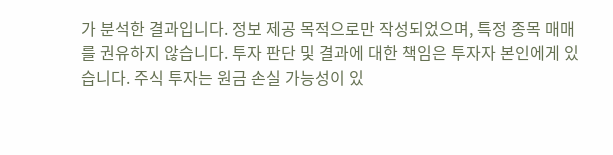가 분석한 결과입니다. 정보 제공 목적으로만 작성되었으며, 특정 종목 매매를 권유하지 않습니다. 투자 판단 및 결과에 대한 책임은 투자자 본인에게 있습니다. 주식 투자는 원금 손실 가능성이 있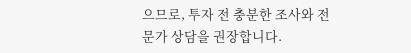으므로, 투자 전 충분한 조사와 전문가 상담을 권장합니다.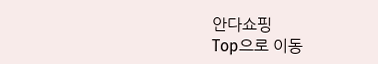안다쇼핑
Top으로 이동